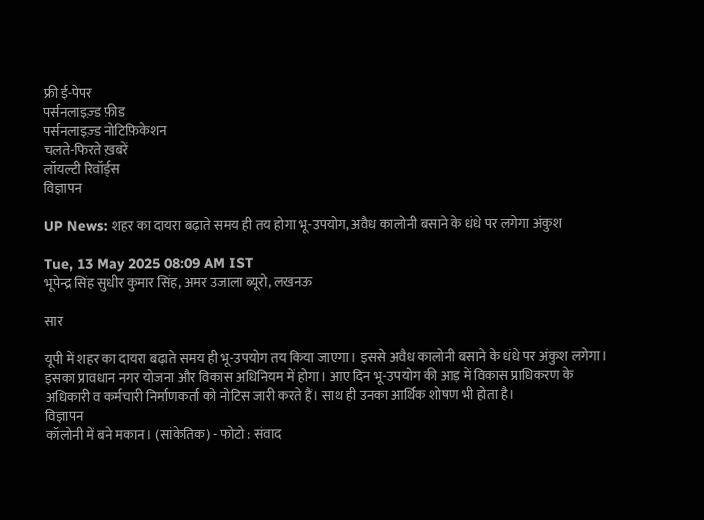फ्री ई-पेपर
पर्सनलाइज़्ड फ़ीड
पर्सनलाइज़्ड नोटिफ़िकेशन
चलते-फिरते ख़बरें
लॉयल्टी रिवॉर्ड्स
विज्ञापन

UP News: शहर का दायरा बढ़ाते समय ही तय होगा भू-उपयोग, अवैध कालोनी बसाने के धंधे पर लगेगा अंकुश

Tue, 13 May 2025 08:09 AM IST
भूपेन्द्र सिंह सुधीर कुमार सिंह, अमर उजाला ब्यूरो, लखनऊ

सार

यूपी में शहर का दायरा बढ़ाते समय ही भू-उपयोग तय किया जाएगा। इससे अवैध कालोनी बसाने के धंधे पर अंकुश लगेगा। इसका प्रावधान नगर योजना और विकास अधिनियम में होगा। आए दिन भू-उपयोग की आड़ में विकास प्राधिकरण के अधिकारी व कर्मचारी निर्माणकर्ता को नोटिस जारी करते हैं। साथ ही उनका आर्थिक शोषण भी होता है।
विज्ञापन
कॉलोनी में बने मकान। (सांकेतिक) - फोटो : संवाद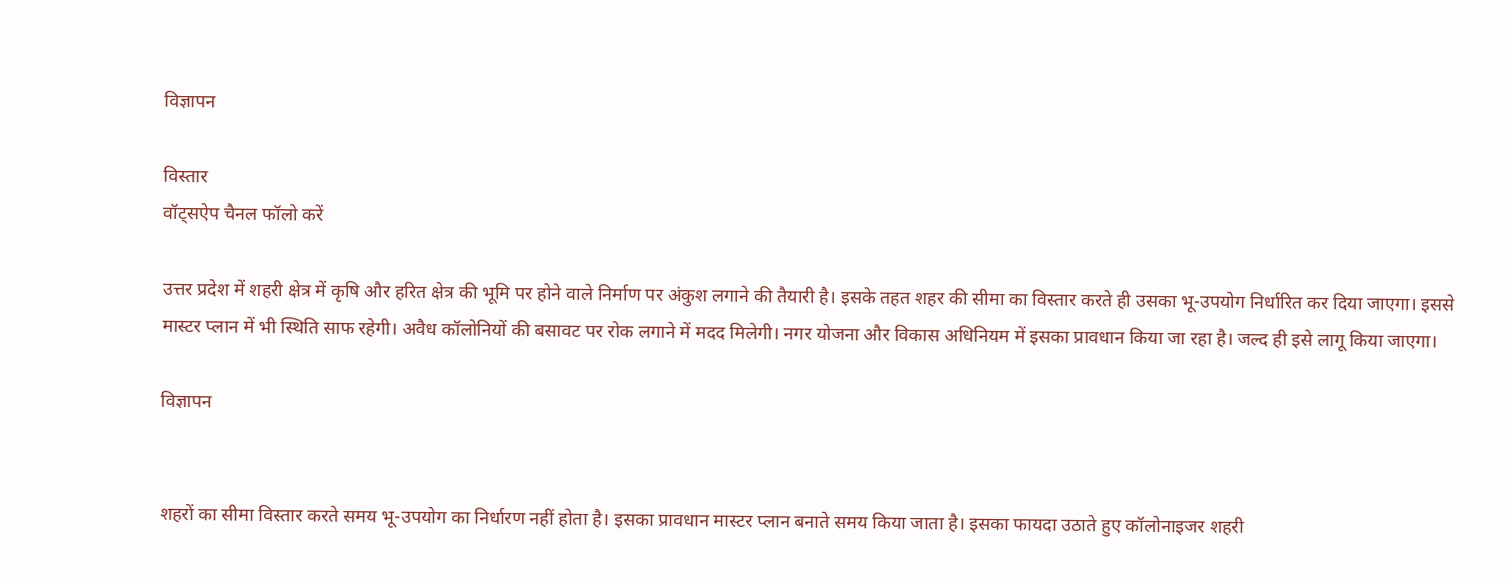विज्ञापन

विस्तार
वॉट्सऐप चैनल फॉलो करें

उत्तर प्रदेश में शहरी क्षेत्र में कृषि और हरित क्षेत्र की भूमि पर होने वाले निर्माण पर अंकुश लगाने की तैयारी है। इसके तहत शहर की सीमा का विस्तार करते ही उसका भू-उपयोग निर्धारित कर दिया जाएगा। इससे मास्टर प्लान में भी स्थिति साफ रहेगी। अवैध कॉलोनियों की बसावट पर रोक लगाने में मदद मिलेगी। नगर योजना और विकास अधिनियम में इसका प्रावधान किया जा रहा है। जल्द ही इसे लागू किया जाएगा।

विज्ञापन


शहरों का सीमा विस्तार करते समय भू-उपयोग का निर्धारण नहीं होता है। इसका प्रावधान मास्टर प्लान बनाते समय किया जाता है। इसका फायदा उठाते हुए कॉलोनाइजर शहरी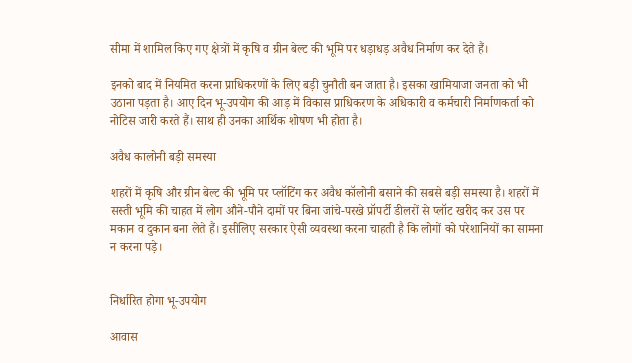सीमा में शामिल किए गए क्षेत्रों में कृषि व ग्रीन बेल्ट की भूमि पर धड़ाधड़ अवैध निर्माण कर देते हैं।

इनको बाद में नियमित करना प्राधिकरणों के लिए बड़ी चुनौती बन जाता है। इसका खामियाजा जनता को भी उठाना पड़ता है। आए दिन भू-उपयोग की आड़ में विकास प्राधिकरण के अधिकारी व कर्मचारी निर्माणकर्ता को नोटिस जारी करते हैं। साथ ही उनका आर्थिक शोषण भी होता है।

अवैध कालोनी बड़ी समस्या

शहरों में कृषि और ग्रीन बेल्ट की भूमि पर प्लॉटिंग कर अवैध कॉलोनी बसाने की सबसे बड़ी समस्या है। शहरों में सस्ती भूमि की चाहत में लोग औने-पौने दामों पर बिना जांचे-परखे प्रॉपर्टी डीलरों से प्लॉट खरीद कर उस पर मकान व दुकान बना लेते हैं। इसीलिए सरकार ऐसी व्यवस्था करना चाहती है कि लोगों को परेशानियों का सामना न करना पड़े।


निर्धारित होगा भू-उपयोग

आवास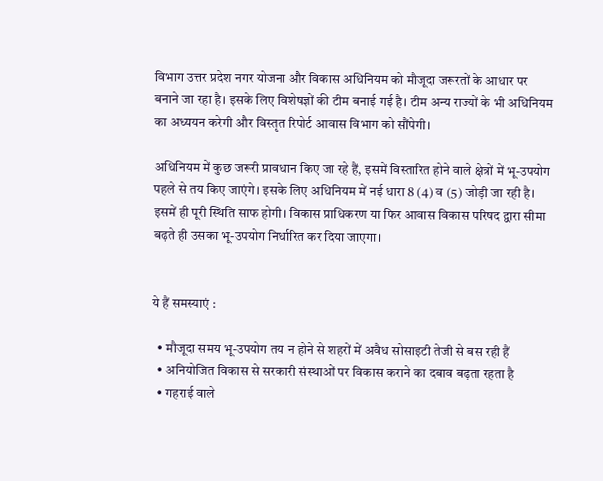विभाग उत्तर प्रदेश नगर योजना और विकास अधिनियम को मौजूदा जरूरतों के आधार पर बनाने जा रहा है। इसके लिए विशेषज्ञों की टीम बनाई गई है। टीम अन्य राज्यों के भी अधिनियम का अध्ययन करेगी और विस्तृत रिपोर्ट आवास विभाग को सौंपेगी।

अधिनियम में कुछ जरूरी प्रावधान किए जा रहे हैं, इसमें विस्तारित होने वाले क्षेत्रों में भू-उपयोग पहले से तय किए जाएंगे। इसके लिए अधिनियम में नई धारा 8 (4) व (5) जोड़ी जा रही है। इसमें ही पूरी स्थिति साफ होगी। विकास प्राधिकरण या फिर आवास विकास परिषद द्वारा सीमा बढ़ते ही उसका भू-उपयोग निर्धारित कर दिया जाएगा।


ये हैं समस्याएं :

  • मौजूदा समय भू-उपयोग तय न होने से शहरों में अवैध सोसाइटी तेजी से बस रही हैं
  • अनियोजित विकास से सरकारी संस्थाओं पर विकास कराने का दबाव बढ़ता रहता है
  • गहराई वाले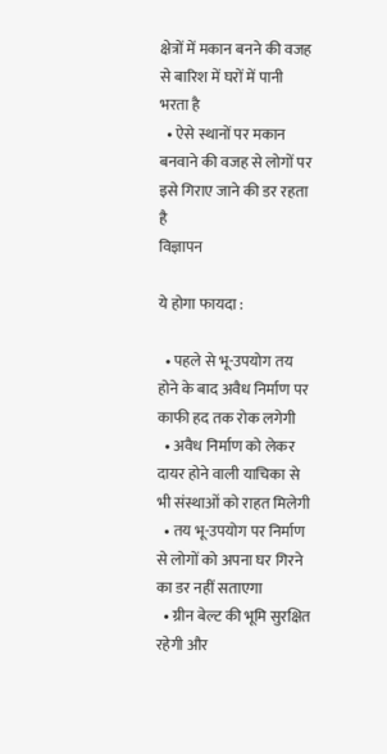क्षेत्रों में मकान बनने की वजह से बारिश में घरों में पानी भरता है
  • ऐसे स्थानों पर मकान बनवाने की वजह से लोगों पर इसे गिराए जाने की डर रहता है
विज्ञापन

ये होगा फायदा :

  • पहले से भू-उपयोग तय होने के बाद अवैध निर्माण पर काफी हद तक रोक लगेगी
  • अवैध निर्माण को लेकर दायर होने वाली याचिका से भी संस्थाओं को राहत मिलेगी
  • तय भू-उपयोग पर निर्माण से लोगों को अपना घर गिरने का डर नहीं सताएगा
  • ग्रीन बेल्ट की भूमि सुरक्षित रहेगी और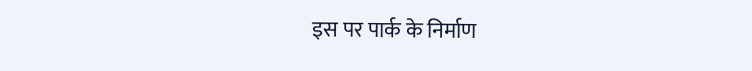इस पर पार्क के निर्माण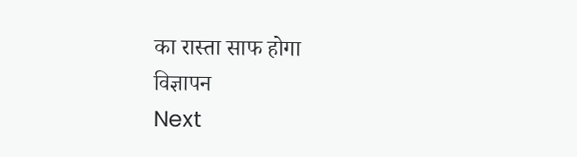का रास्ता साफ होगा
विज्ञापन
Next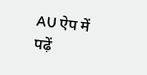AU ऐप में पढ़ें